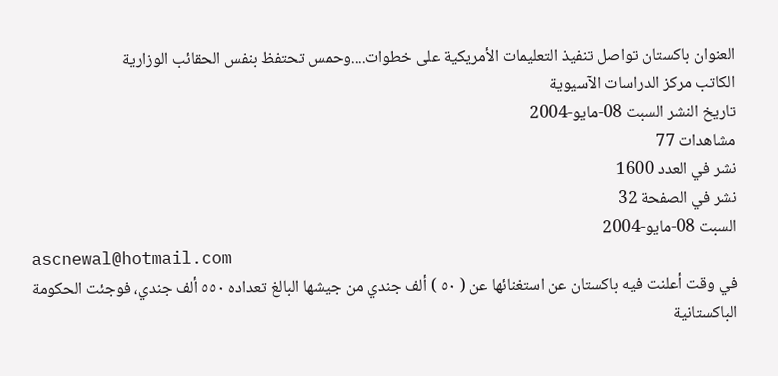العنوان باكستان تواصل تنفيذ التعليمات الأمريكية على خطوات....وحمس تحتفظ بنفس الحقائب الوزارية
الكاتب مركز الدراسات الآسيوية
تاريخ النشر السبت 08-مايو-2004
مشاهدات 77
نشر في العدد 1600
نشر في الصفحة 32
السبت 08-مايو-2004
ascnewal@hotmail.com
في وقت أعلنت فيه باكستان عن استغنائها عن ( ٥٠ ) ألف جندي من جيشها البالغ تعداده ٥٥٠ ألف جندي، فوجئت الحكومة الباكستانية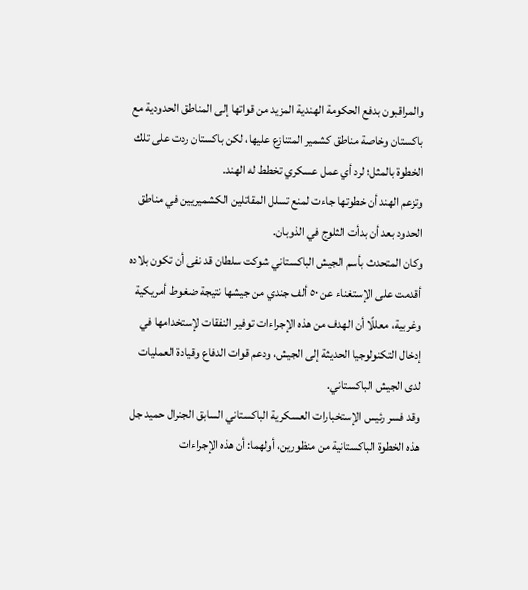والمراقبون بدفع الحكومة الهندية المزيد من قواتها إلى المناطق الحدودية مع باكستان وخاصة مناطق كشمير المتنازع عليها، لكن باكستان ردت على تلك الخطوة بالمثل؛ لرد أي عمل عسكري تخطط له الهند.
وتزعم الهند أن خطوتها جاءت لمنع تسلل المقاتلين الكشميريين في مناطق الحدود بعد أن بدأت الثلوج في الذوبان.
وكان المتحدث بأسم الجيش الباكستاني شوکت سلطان قد نفى أن تكون بلاده أقدمت على الإستغناء عن ٥٠ ألف جندي من جيشها نتيجة ضغوط أمريكية وغربية، معللًا أن الهدف من هذه الإجراءات توفير النفقات لإستخدامها في إدخال التكنولوجيا الحديثة إلى الجيش، ودعم قوات الدفاع وقيادة العمليات لدى الجيش الباكستاني.
وقد فسر رئيس الإستخبارات العسكرية الباكستاني السابق الجنرال حميد جل هذه الخطوة الباكستانية من منظورين، أولهما: أن هذه الإجراءات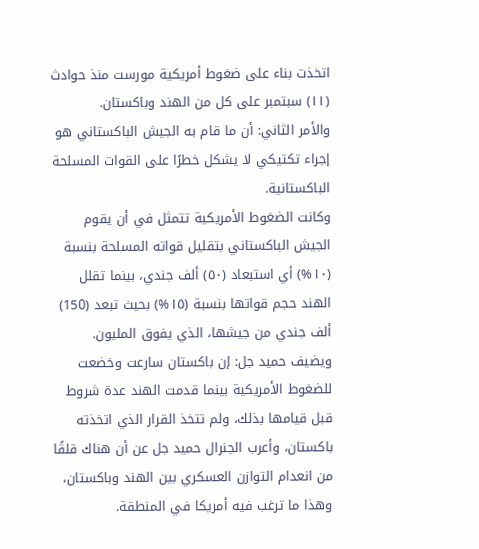اتخذت بناء على ضغوط أمريكية مورست منذ حوادث (۱۱) سبتمبر على كل من الهند وباكستان.
والأمر الثاني: أن ما قام به الجيش الباكستاني هو إجراء تكتيكي لا يشكل خطرًا على القوات المسلحة الباكستانية.
وكانت الضغوط الأمريكية تتمثل في أن يقوم الجيش الباكستاني بتقليل قواته المسلحة بنسبة (١٠%) أي استبعاد (٥٠) ألف جندي، بينما تقلل الهند حجم قواتها بنسبة (١٥%) بحيث تبعد (150) ألف جندي من جيشها، الذي يفوق المليون. ويضيف حميد جل: إن باكستان سارعت وخضعت للضغوط الأمريكية بينما قدمت الهند عدة شروط قبل قيامها بذلك، ولم تتخذ القرار الذي اتخذته باكستان، وأعرب الجنرال حميد جل عن أن هناك قلقًا من انعدام التوازن العسكري بين الهند وباكستان، وهذا ما ترغب فيه أمريكا في المنطقة.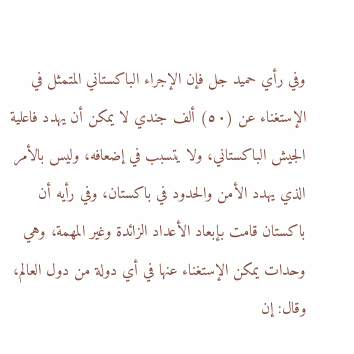وفي رأي حميد جل فإن الإجراء الباكستاني المتمثل في الإستغناء عن (٥٠) ألف جندي لا يمكن أن يهدد فاعلية الجيش الباكستاني، ولا يتسبب في إضعافه، وليس بالأمر الذي يهدد الأمن والحدود في باكستان، وفي رأيه أن باکستان قامت بإبعاد الأعداد الزائدة وغير المهمة، وهي وحدات يمكن الإستغناء عنها في أي دولة من دول العالم، وقال: إن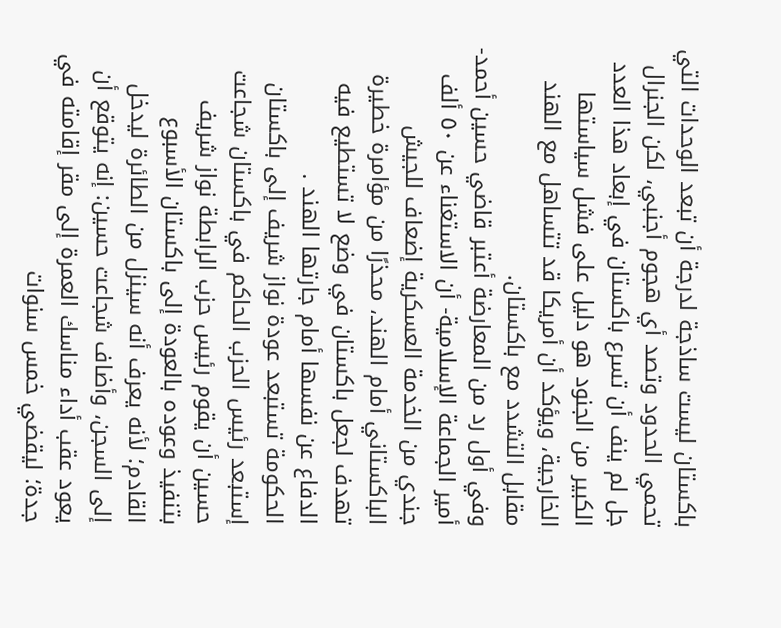باكستان لیست ساذجة لدرجة أن تبعد الوحدات التي تحمي الحدود وتصد أي هجوم أجنبي، لكن الجنرال جل لم ينف أن تسرع باكستان في إبعاد هذا العدد الكبير من الجنود هو دليل على فشل سياستها الخارجية، ويؤكد أن أمريكا قد تتساهل مع الهند مقابل التشدد مع باكستان.
وفي أول رد من المعارضة أعتبر قاضي حسين أحمد- أمير الجماعة الإسلامية- أن الاستغناء عن ٥٠ ألف جندي من الخدمة العسكرية إضعاف للجيش الباكستاني أمام الهند، محذرًا من مؤامرة خطيرة تهدف لجعل باکستان في وضع لا تستطيع فيه الدفاع عن نفسها أمام جارتها الهند .
الحكومة تستبعد عودة نواز شريف إلى باكستان
إستبعد رئيس الحزب الحاكم في باكستان شجاعت حسين أن يقوم رئيس حزب الرابطة نواز شريف بتنفيذ وعوده بالعودة إلى باكستان الأسبوع القادم؛ لأنه يعرف أنه سينزل من الطائرة ليدخل إلى السجن، وأضاف شجاعت حسين: إنه يتوقع أن يعود عقب أداء مناسك العمرة إلى مقر إقامته في جدة؛ ليقضي خمس سنوات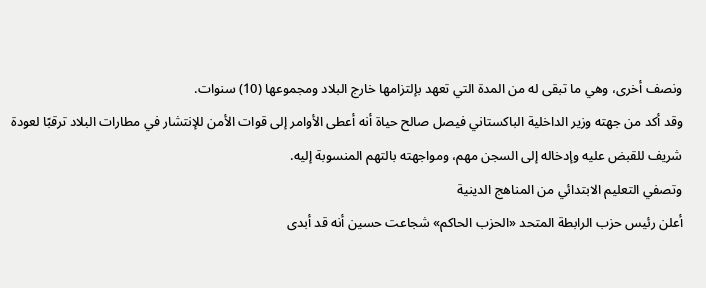ونصف أخرى، وهي ما تبقى له من المدة التي تعهد بإلتزامها خارج البلاد ومجموعها (10) سنوات.
وقد أكد من جهته وزير الداخلية الباكستاني فيصل صالح حياة أنه أعطى الأوامر إلى قوات الأمن للإنتشار في مطارات البلاد ترقبًا لعودة شريف للقبض عليه وإدخاله إلى السجن مهم، ومواجهته بالتهم المنسوبة إليه.
وتصفي التعليم الابتدائي من المناهج الدينية
أعلن رئيس حزب الرابطة المتحد «الحزب الحاكم» شجاعت حسين أنه قد أبدى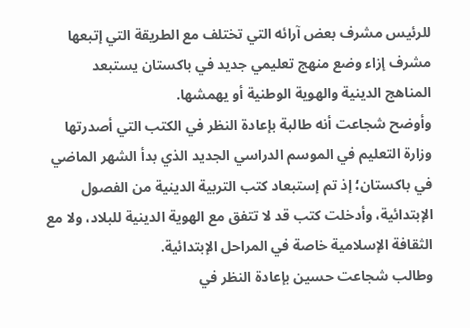للرئيس مشرف بعض آرائه التي تختلف مع الطريقة التي إتبعها مشرف إزاء وضع منهج تعليمي جديد في باكستان يستبعد المناهج الدينية والهوية الوطنية أو يهمشها.
وأوضح شجاعت أنه طالبة بإعادة النظر في الكتب التي أصدرتها وزارة التعليم في الموسم الدراسي الجديد الذي بدأ الشهر الماضي في باكستان؛ إذ تم إستبعاد كتب التربية الدينية من الفصول الإبتدائية، وأدخلت كتب قد لا تتفق مع الهوية الدينية للبلاد، ولا مع الثقافة الإسلامية خاصة في المراحل الإبتدائية.
وطالب شجاعت حسين بإعادة النظر في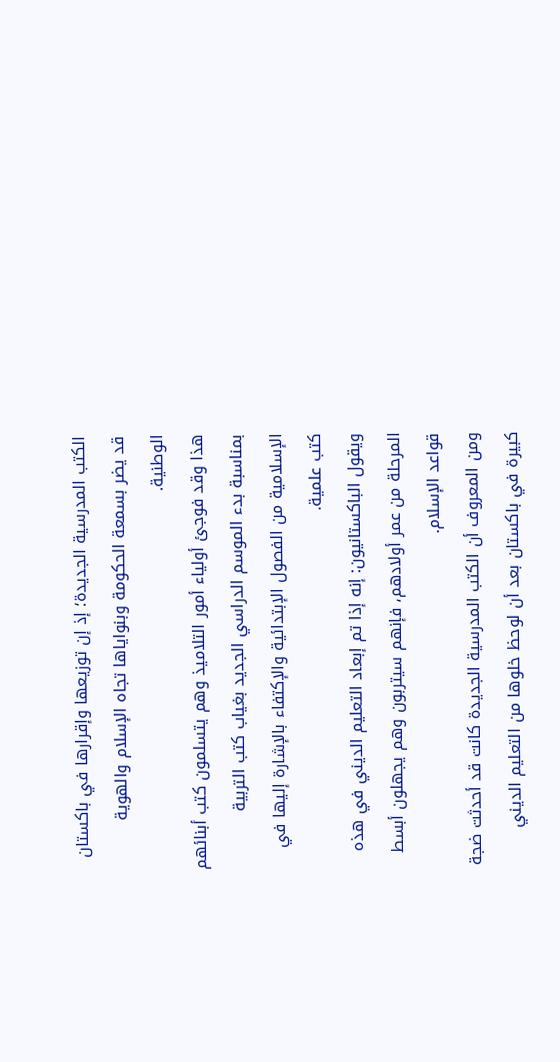الكتب المدرسية الجديدة؛ إذ إن توزيعها وإقرارها في باكستان قد يضر بسمعة الحكومة وبنواياها تجاه الإسلام والهوية الوطنية.
هذا وقد فوجئ أولياء أمور التلاميذ وهم يتسلمون كتب أبنائهم بمناسبة بدء الموسم الدراسي الجديد بغياب كتب التربية الإسلامية من الفصول الإبتدائية والإكتفاء بالإشارة إليها في كتب علمية.
ويقول الباكستانيون: إنه إذا تم إبعاد التعليم الديني في هذه المرحلة من عمر أولادهم، فإنهم سيتربون وهم يجهلون أبسط قواعد الإسلام.
ومن المعروف أن الكتب المدرسية الجديدة كانت قد أحدثت ضجة كبيرة في باكستان بعد أن لوحظ خلوها من التعليم الديني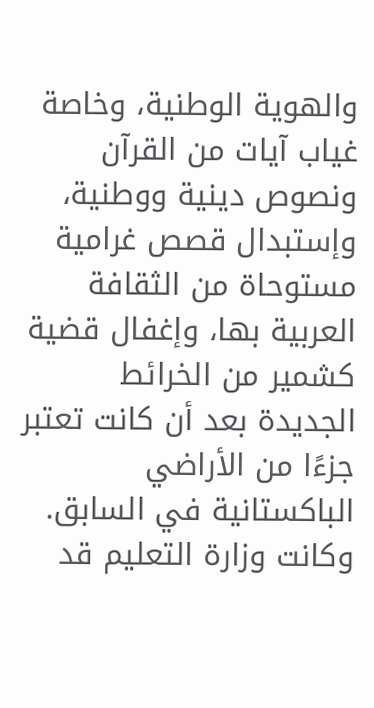والهوية الوطنية، وخاصة غياب آيات من القرآن ونصوص دينية ووطنية، وإستبدال قصص غرامية مستوحاة من الثقافة العربية بها، وإغفال قضية كشمير من الخرائط الجديدة بعد أن كانت تعتبر جزءًا من الأراضي الباكستانية في السابق.
وكانت وزارة التعليم قد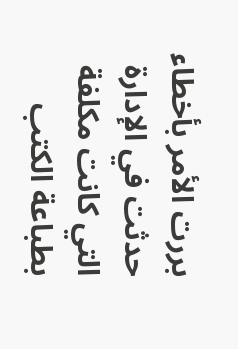بررت الأمر بأخطاء حدثت في الإدارة التي كانت مكلفة بطباعة الكتب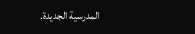المدرسية الجديدة.